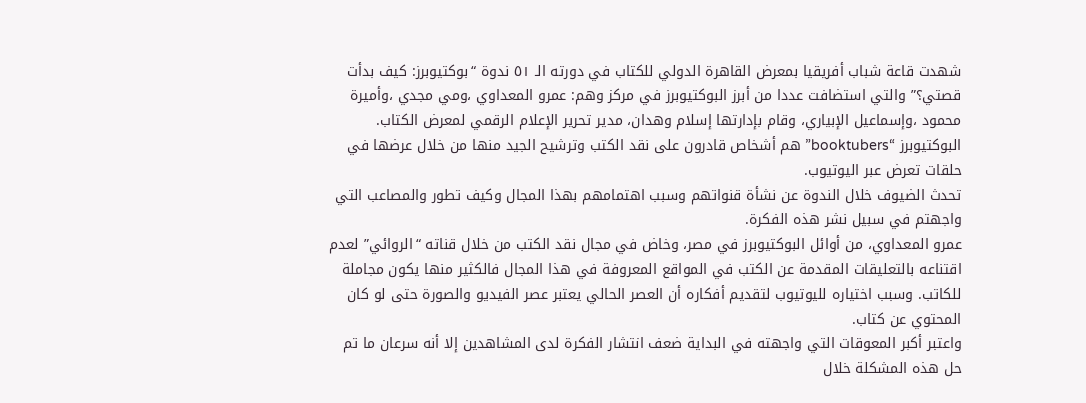شهدت قاعة شباب أفريقيا بمعرض القاهرة الدولي للكتاب في دورته الـ ٥١ ندوة “بوكتيوبرز: كيف بدأت قصتي؟” والتي استضافت عددا من أبرز البوكتيوبرز في مركز وهم: عمرو المعداوي ،ومي مجدي ،وأميرة محمود ،وإسماعيل الإبياري، وقام بإدارتها إسلام وهدان، مدير تحرير الإعلام الرقمي لمعرض الكتاب.
البوكتيوبرز “booktubers” هم أشخاص قادرون على نقد الكتب وترشيح الجيد منها من خلال عرضها في حلقات تعرض عبر اليوتيوب.
تحدث الضيوف خلال الندوة عن نشأة قنواتهم وسبب اهتمامهم بهذا المجال وكيف تطور والمصاعب التي واجهتم في سبيل نشر هذه الفكرة.
عمرو المعداوي، من أوائل البوكتيوبرز في مصر، وخاض في مجال نقد الكتب من خلال قناته “الروائي” لعدم اقتناعه بالتعليقات المقدمة عن الكتب في المواقع المعروفة في هذا المجال فالكثير منها يكون مجاملة للكاتب. وسبب اختياره لليوتيوب لتقديم أفكاره أن العصر الحالي يعتبر عصر الفيديو والصورة حتى لو كان المحتوي عن كتاب.
واعتبر أكبر المعوقات التي واجهته في البداية ضعف انتشار الفكرة لدى المشاهدين إلا أنه سرعان ما تم حل هذه المشكلة خلال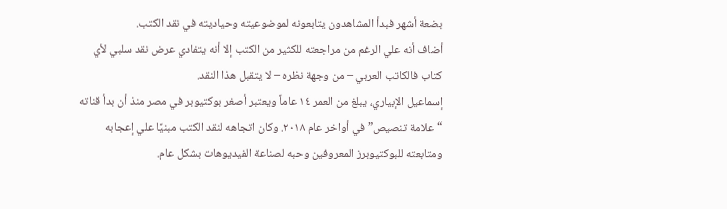بضعة أشهر فبدأ المشاهدون يتابعونه لموضوعيته وحياديته في نقد الكتب.
أضاف أنه علي الرغم من مراجعته للكثير من الكتب إلا أنه يتفادي عرض نقد سلبي لأي كتاب فالكاتب العربي – من وجهة نظره – لا يتقبل هذا النقد.
إسماعيل الإبياري، يبلغ من العمر ١٤ عاماً ويعتبر أصغر بوكتيوبر في مصر منذ أن بدأ قناته “علامة تنصيص” في أواخر عام ٢٠١٨. وكان اتجاهه لنقد الكتب مبنيًا علي إعجابه ومتابعته للبوكتيوبرز المعروفين وحبه لصناعة الفيديوهات بشكل عام.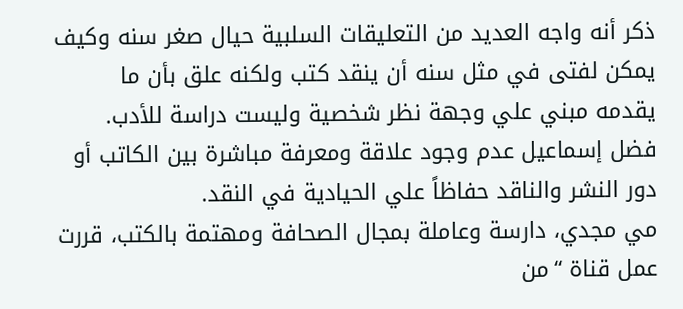ذكر أنه واجه العديد من التعليقات السلبية حيال صغر سنه وكيف يمكن لفتى في مثل سنه أن ينقد كتب ولكنه علق بأن ما يقدمه مبني علي وجهة نظر شخصية وليست دراسة للأدب. فضل إسماعيل عدم وجود علاقة ومعرفة مباشرة بين الكاتب أو دور النشر والناقد حفاظاً علي الحيادية في النقد.
مي مجدي، دارسة وعاملة بمجال الصحافة ومهتمة بالكتب، قررت عمل قناة “من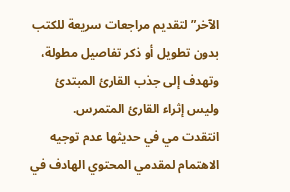الآخر” لتقديم مراجعات سريعة للكتب بدون تطويل أو ذكر تفاصيل مطولة، وتهدف إلى جذب القارئ المبتدئ وليس إثراء القارئ المتمرس.
انتقدت مي في حديثها عدم توجيه الاهتمام لمقدمي المحتوي الهادف في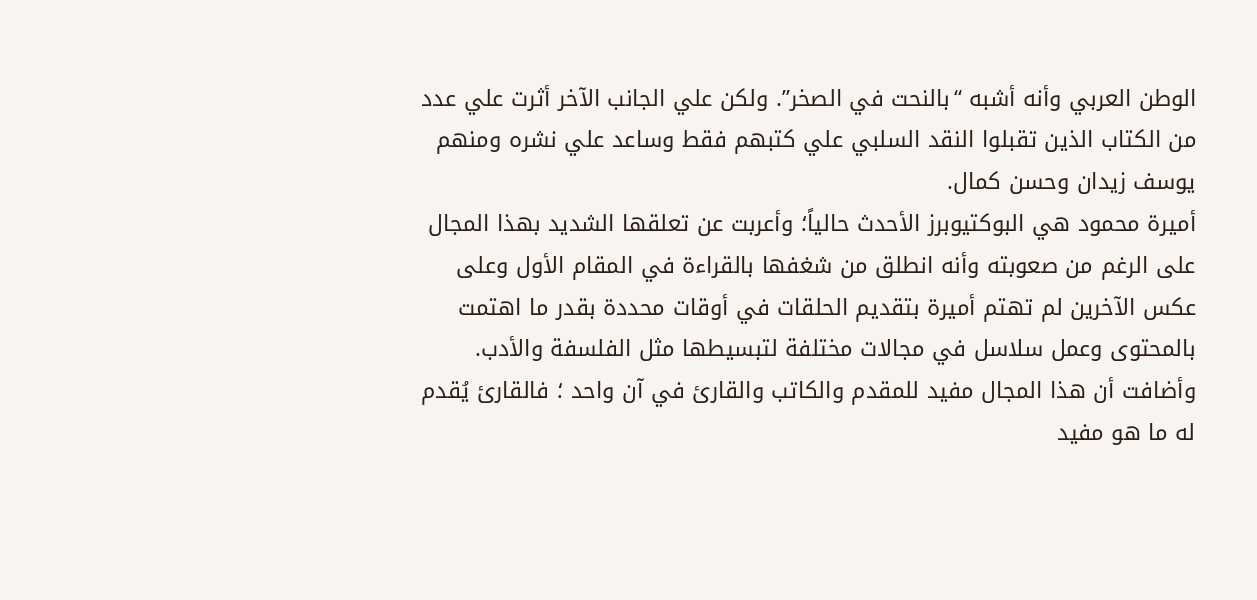الوطن العربي وأنه أشبه “بالنحت في الصخر”. ولكن علي الجانب الآخر أثرت علي عدد من الكتاب الذين تقبلوا النقد السلبي علي كتبهم فقط وساعد علي نشره ومنهم يوسف زيدان وحسن كمال.
أميرة محمود هي البوكتيوبرز الأحدث حالياً؛ وأعربت عن تعلقها الشديد بهذا المجال على الرغم من صعوبته وأنه انطلق من شغفها بالقراءة في المقام الأول وعلى عكس الآخرين لم تهتم أميرة بتقديم الحلقات في أوقات محددة بقدر ما اهتمت بالمحتوى وعمل سلاسل في مجالات مختلفة لتبسيطها مثل الفلسفة والأدب.
وأضافت أن هذا المجال مفيد للمقدم والكاتب والقارئ في آن واحد ؛ فالقارئ يُقدم له ما هو مفيد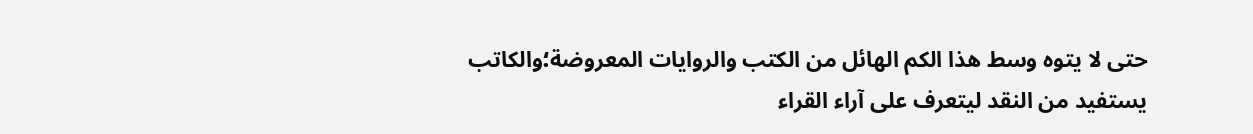حتى لا يتوه وسط هذا الكم الهائل من الكتب والروايات المعروضة؛والكاتب يستفيد من النقد ليتعرف على آراء القراء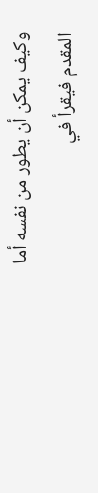وكيف يمكن أن يطور من نفسه أما المقدم فيقرأ في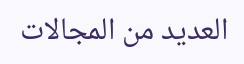العديد من المجالات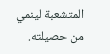المتشعبة لينمي من حصيلته.